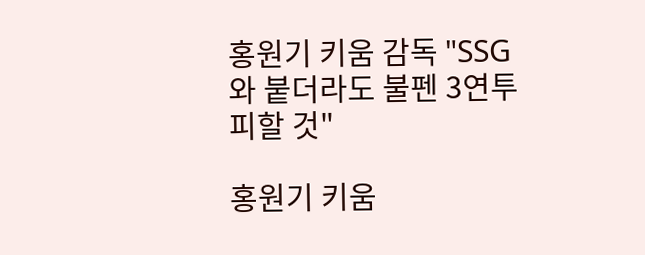홍원기 키움 감독 "SSG와 붙더라도 불펜 3연투 피할 것"

홍원기 키움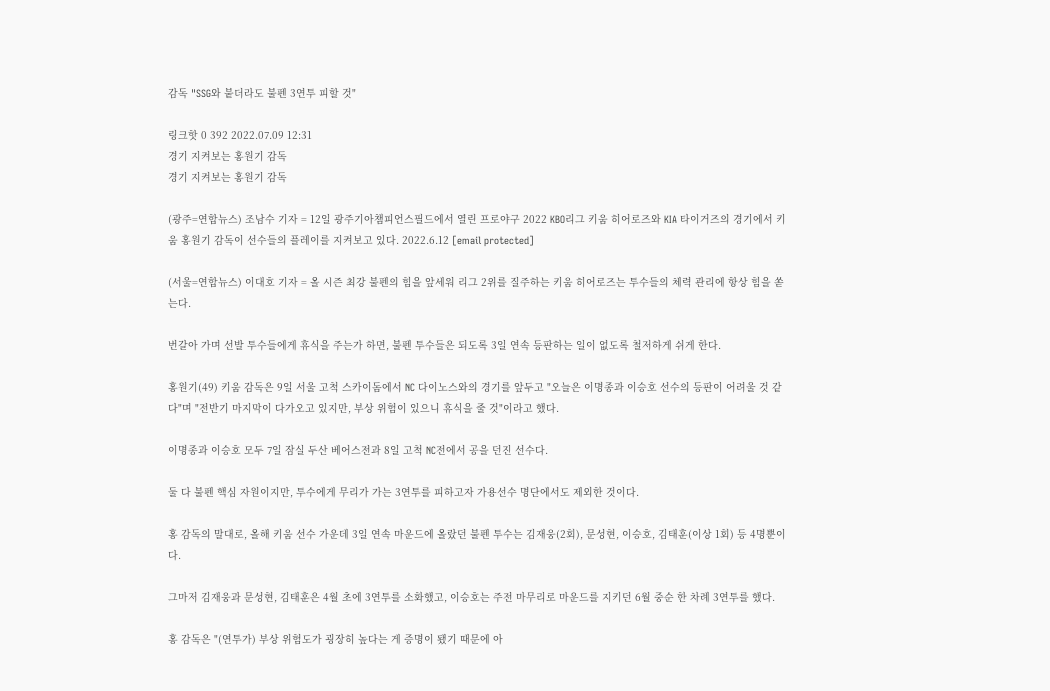감독 "SSG와 붙더라도 불펜 3연투 피할 것"

링크핫 0 392 2022.07.09 12:31
경기 지켜보는 홍원기 감독
경기 지켜보는 홍원기 감독

(광주=연합뉴스) 조남수 기자 = 12일 광주기아챔피언스필드에서 열린 프로야구 2022 KBO리그 키움 히어로즈와 KIA 타이거즈의 경기에서 키움 홍원기 감독이 선수들의 플레이를 지켜보고 있다. 2022.6.12 [email protected]

(서울=연합뉴스) 이대호 기자 = 올 시즌 최강 불펜의 힘을 앞세워 리그 2위를 질주하는 키움 히어로즈는 투수들의 체력 관리에 항상 힘을 쏟는다.

번갈아 가며 선발 투수들에게 휴식을 주는가 하면, 불펜 투수들은 되도록 3일 연속 등판하는 일이 없도록 철저하게 쉬게 한다.

홍원기(49) 키움 감독은 9일 서울 고척 스카이돔에서 NC 다이노스와의 경기를 앞두고 "오늘은 이명종과 이승호 선수의 등판이 어려울 것 같다"며 "전반기 마지막이 다가오고 있지만, 부상 위험이 있으니 휴식을 줄 것"이라고 했다.

이명종과 이승호 모두 7일 잠실 두산 베어스전과 8일 고척 NC전에서 공을 던진 선수다.

둘 다 불펜 핵심 자원이지만, 투수에게 무리가 가는 3연투를 피하고자 가용선수 명단에서도 제외한 것이다.

홍 감독의 말대로, 올해 키움 선수 가운데 3일 연속 마운드에 올랐던 불펜 투수는 김재웅(2회), 문성현, 이승호, 김태훈(이상 1회) 등 4명뿐이다.

그마저 김재웅과 문성현, 김태훈은 4월 초에 3연투를 소화했고, 이승호는 주전 마무리로 마운드를 지키던 6월 중순 한 차례 3연투를 했다.

홍 감독은 "(연투가) 부상 위험도가 굉장히 높다는 게 증명이 됐기 때문에 아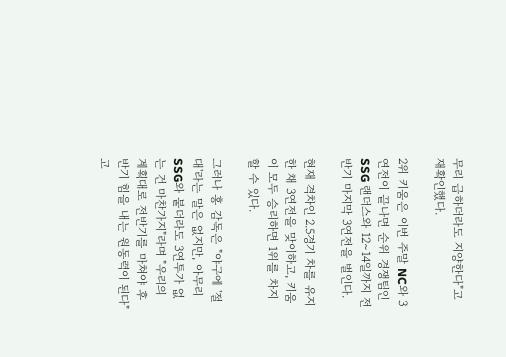무리 급하더라도 지양한다"고 재확인했다.

2위 키움은 이번 주말 NC와 3연전이 끝나면 순위 경쟁팀인 SSG 랜더스와 12∼14일까지 전반기 마지막 3연전을 벌인다.

현재 격차인 2.5경기 차를 유지한 채 3연전을 맞이하고, 키움이 모두 승리하면 1위를 차지할 수 있다.

그러나 홍 감독은 "야구에 '절대'라는 말은 없지만, 아무리 SSG와 붙더라도 3연투가 없는 건 마찬가지"라며 "우리의 계획대로 전반기를 마쳐야 후반기 힘을 내는 원동력이 된다"고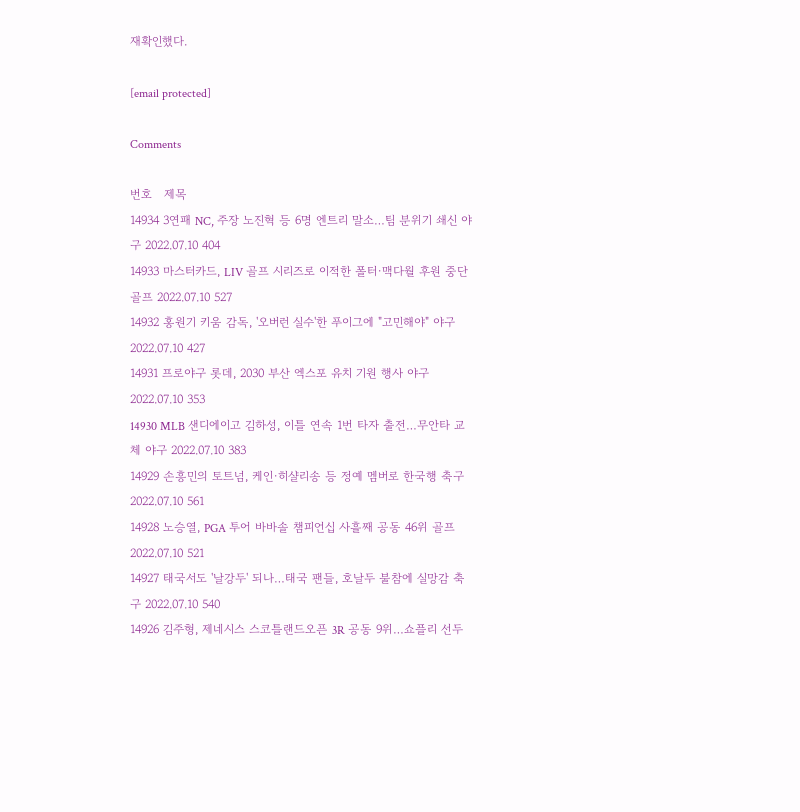재확인했다.

[email protected]

Comments

번호   제목
14934 3연패 NC, 주장 노진혁 등 6명 엔트리 말소…팀 분위기 쇄신 야구 2022.07.10 404
14933 마스터카드, LIV 골프 시리즈로 이적한 폴터·맥다월 후원 중단 골프 2022.07.10 527
14932 홍원기 키움 감독, '오버런 실수'한 푸이그에 "고민해야" 야구 2022.07.10 427
14931 프로야구 롯데, 2030 부산 엑스포 유치 기원 행사 야구 2022.07.10 353
14930 MLB 샌디에이고 김하성, 이틀 연속 1번 타자 출전…무안타 교체 야구 2022.07.10 383
14929 손흥민의 토트넘, 케인·히샬리송 등 정예 멤버로 한국행 축구 2022.07.10 561
14928 노승열, PGA 투어 바바솔 챔피언십 사흘째 공동 46위 골프 2022.07.10 521
14927 태국서도 '날강두' 되나…태국 팬들, 호날두 불참에 실망감 축구 2022.07.10 540
14926 김주형, 제네시스 스코틀랜드오픈 3R 공동 9위…쇼플리 선두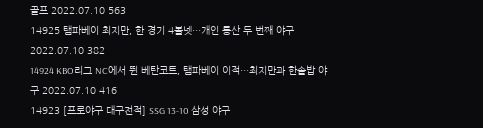골프 2022.07.10 563
14925 탬파베이 최지만, 한 경기 4볼넷…개인 통산 두 번째 야구 2022.07.10 382
14924 KBO리그 NC에서 뛴 베탄코트, 탬파베이 이적…최지만과 한솥밥 야구 2022.07.10 416
14923 [프로야구 대구전적] SSG 13-10 삼성 야구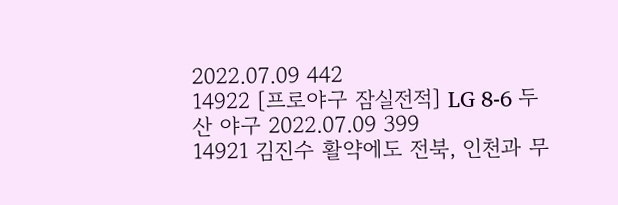2022.07.09 442
14922 [프로야구 잠실전적] LG 8-6 두산 야구 2022.07.09 399
14921 김진수 활약에도 전북, 인천과 무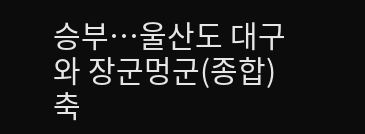승부…울산도 대구와 장군멍군(종합) 축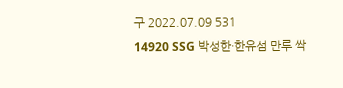구 2022.07.09 531
14920 SSG 박성한·한유섬 만루 싹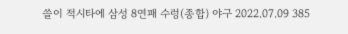쓸이 적시타에 삼성 8연패 수렁(종합) 야구 2022.07.09 385